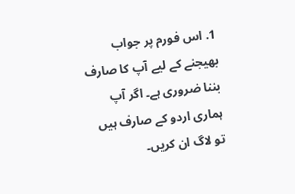1. اس فورم پر جواب بھیجنے کے لیے آپ کا صارف بننا ضروری ہے۔ اگر آپ ہماری اردو کے صارف ہیں تو لاگ ان کریں۔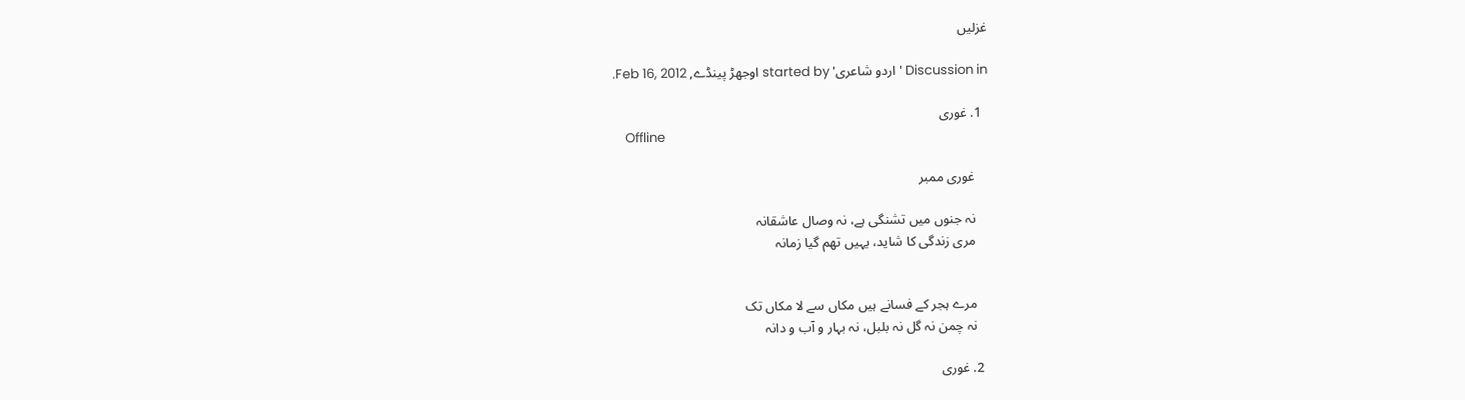غزلیں

Discussion in 'اردو شاعری' started by اوجھڑ پینڈے, Feb 16, 2012.

  1. غوری
    Offline

    غوری ممبر

    نہ جنوں میں تشنگی ہے، نہ وصال عاشقانہ
    مری زندگی کا شاید، یہیں تھم گیا زمانہ


    مرے ہجر کے فسانے ہیں مکاں سے لا مکاں تک
    نہ چمن نہ گل نہ بلبل، نہ بہار و آب و دانہ

  2. غوری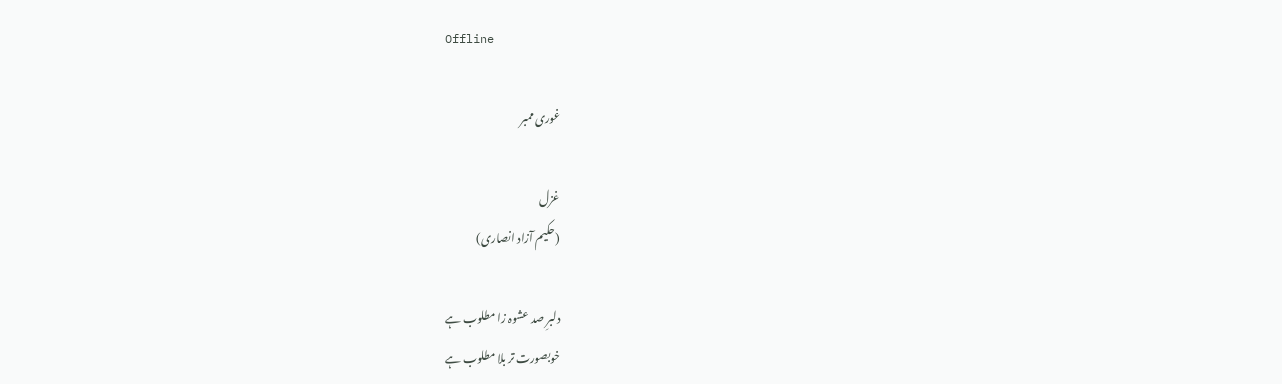Offline

    غوری ممبر

    غزل
    (حکیم آزاد انصاری)

    دلبرِ صد عشوہ زا مطلوب ہے
    خوبصورت تر بلا مطلوب ہے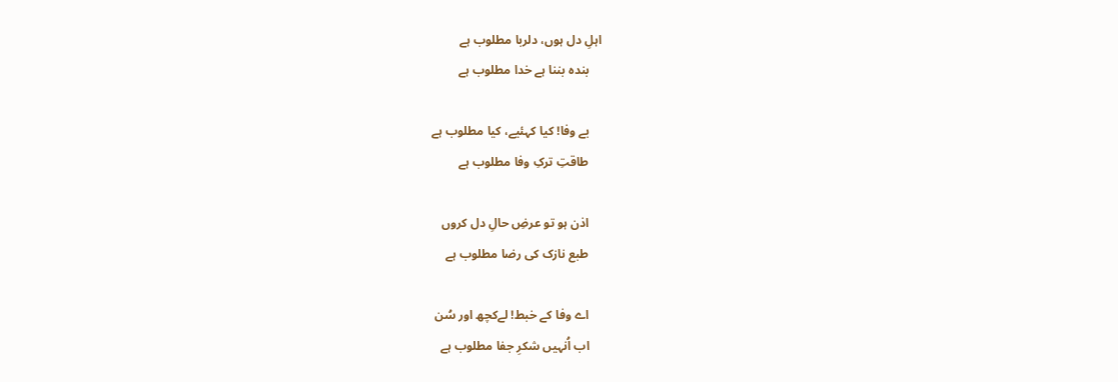اہلِ دل ہوں، دلربا مطلوب ہے
    بندہ بننا ہے خدا مطلوب ہے

    بے وفا! کیا کہئیے، کیا مطلوب ہے
    طاقتِ ترکِ وفا مطلوب ہے

    اذن ہو تو عرضِ حالِ دل کروں
    طبع نازک کی رضا مطلوب ہے

    اے وفا کے خبط! لےکچھ اور سُن
    اب اُنہیں شکرِ جفا مطلوب ہے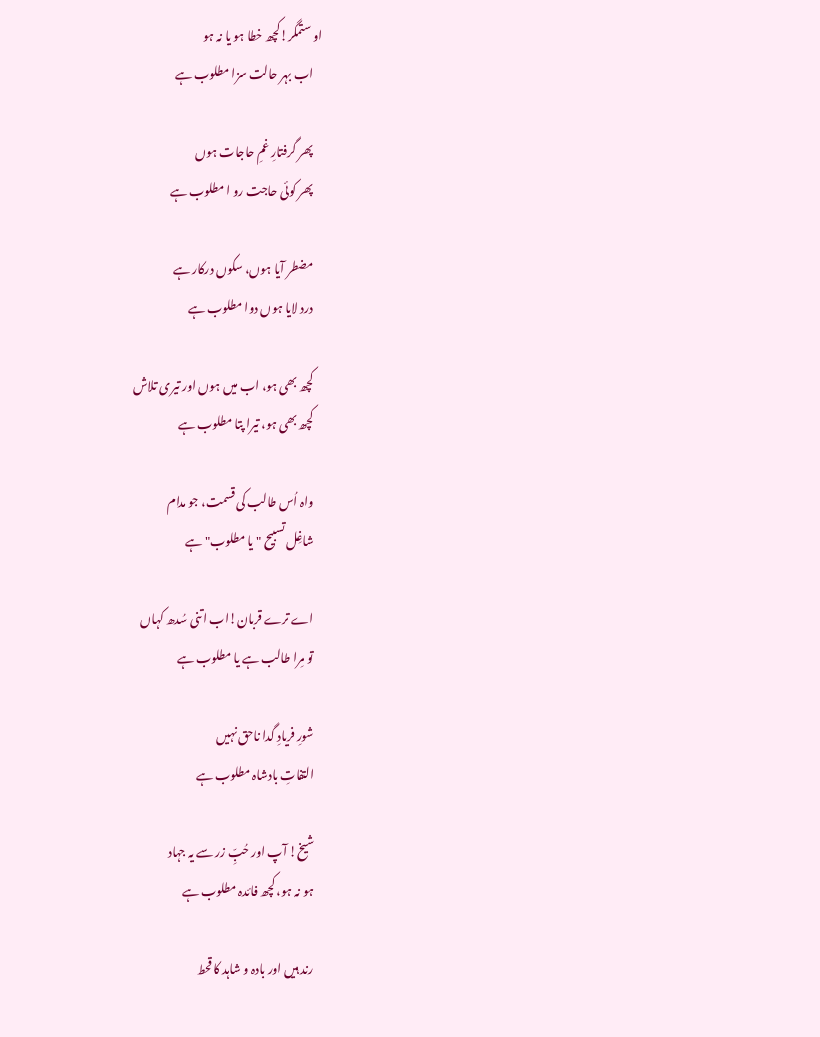او ستمگر!کچھ خطا ہو یا نہ ہو
    اب بہر حالت سزا مطلوب ہے

    پھر گرفتارِ غمِ حاجات ہوں
    پھر کوئی حاجت رو ا مطلوب ہے

    مضطر آیا ہوں، سکوں درکار ہے
    درد لایا ہوں دوا مطلوب ہے

    کچھ بھی ہو، اب میں ہوں اور تیری تلاش
    کچھ بھی ہو، تیرا پتا مطلوب ہے

    واہ اُس طالب کی قسمت، جو مدام
    شاغِل تسبیح "یا مطلوب" ہے

    اے ترے قربان!اب اتنی سُدھ کہاں
    تو مِرا طالب ہے یا مطلوب ہے

    شورِ فریادِ گدا ناحق نہیں
    التفاتِ بادشاہ مطلوب ہے

    شیخ! آپ اور حُبِّ زر سے یہ جہاد
    ہو نہ ہو، کچھ فائدہ مطلوب ہے

    رند ہیں اور بادہ و شاہد کا قحط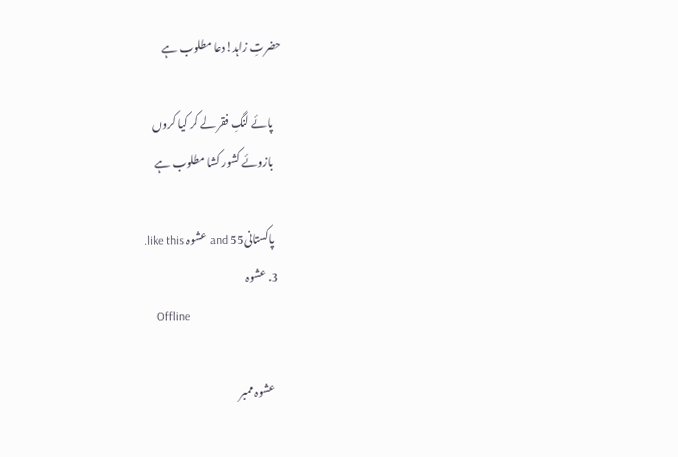حضرتِ زاہد!دعا مطلوب ہے

    پائے لنگِ فقر لے کر کیا کروں
    بازوئے کشور کشا مطلوب ہے

    پاکستانی55 and عشوہ like this.
  3. عشوہ
    Offline

    عشوہ ممبر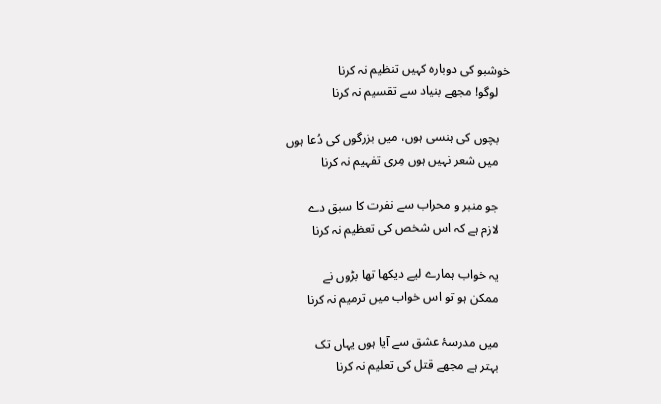خوشبو کی دوبارہ کہیں تنظیم نہ کرنا
    لوگو! مجھے بنیاد سے تقسیم نہ کرنا

    بچوں کی ہنسی ہوں، میں بزرگوں کی دُعا ہوں
    میں شعر نہیں ہوں مِری تفہیم نہ کرنا

    جو منبر و محراب سے نفرت کا سبق دے
    لازم ہے کہ اس شخص کی تعظیم نہ کرنا

    یہ خواب ہمارے لیے دیکھا تھا بڑوں نے
    ممکن ہو تو اس خواب میں ترمیم نہ کرنا

    میں مدرسۂ عشق سے آیا ہوں یہاں تک
    بہتر ہے مجھے قتل کی تعلیم نہ کرنا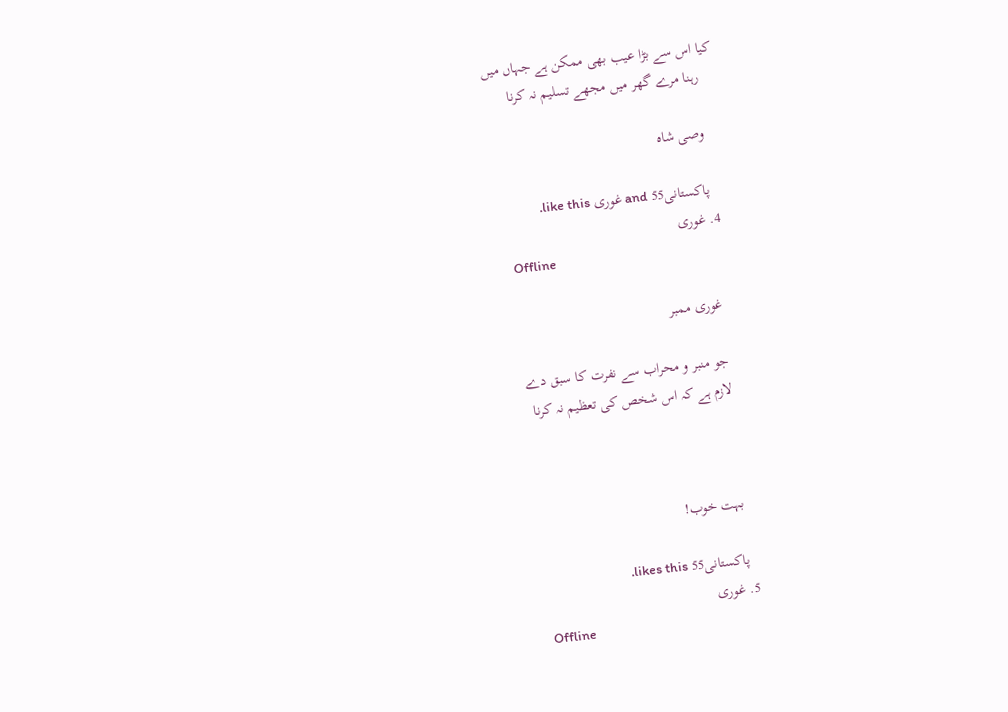کیا اس سے بڑا عیب بھی ممکن ہے جہاں میں
    رہنا مرے گھر میں مجھے تسلیم نہ کرنا

    وصی شاہ

    پاکستانی55 and غوری like this.
  4. غوری
    Offline

    غوری ممبر

    جو منبر و محراب سے نفرت کا سبق دے
    لازم ہے کہ اس شخص کی تعظیم نہ کرنا



    بہت خوب!

    پاکستانی55 likes this.
  5. غوری
    Offline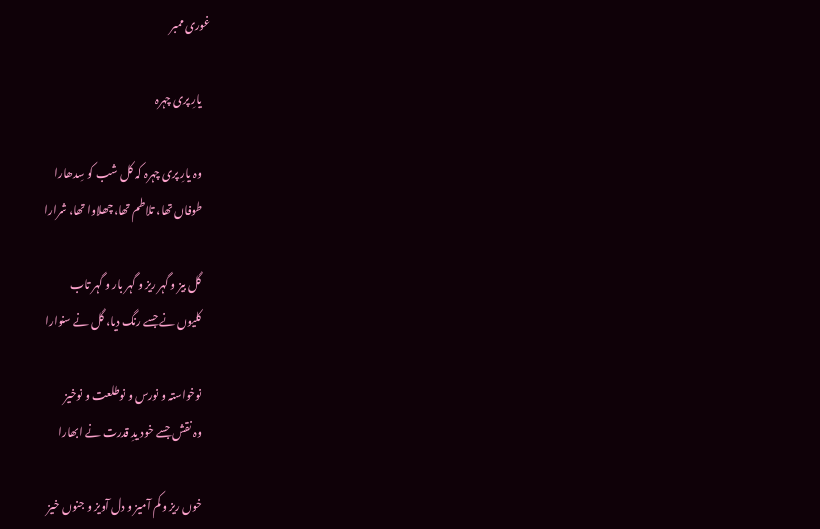غوری ممبر

    یارِ پری چہرہ

    وہ یارِ پری چہرہ کہ کل شب کو سِدھارا
    طوفاں تھا، تلاطم تھا، چھلاوا تھا، شرارا

    گل بیز و گہر ریز و گہر بار و گہر تاب
    کلیوں نے جسے رنگ دیا، گل نے سنوارا

    نوخواستہ و نورس و نوطلعت و نوخیز
    وہ نقش جسے خود یدِ قدرت نے ابھارا

    خوں ریز و کم آمیز و دل آویز و جنوں خیز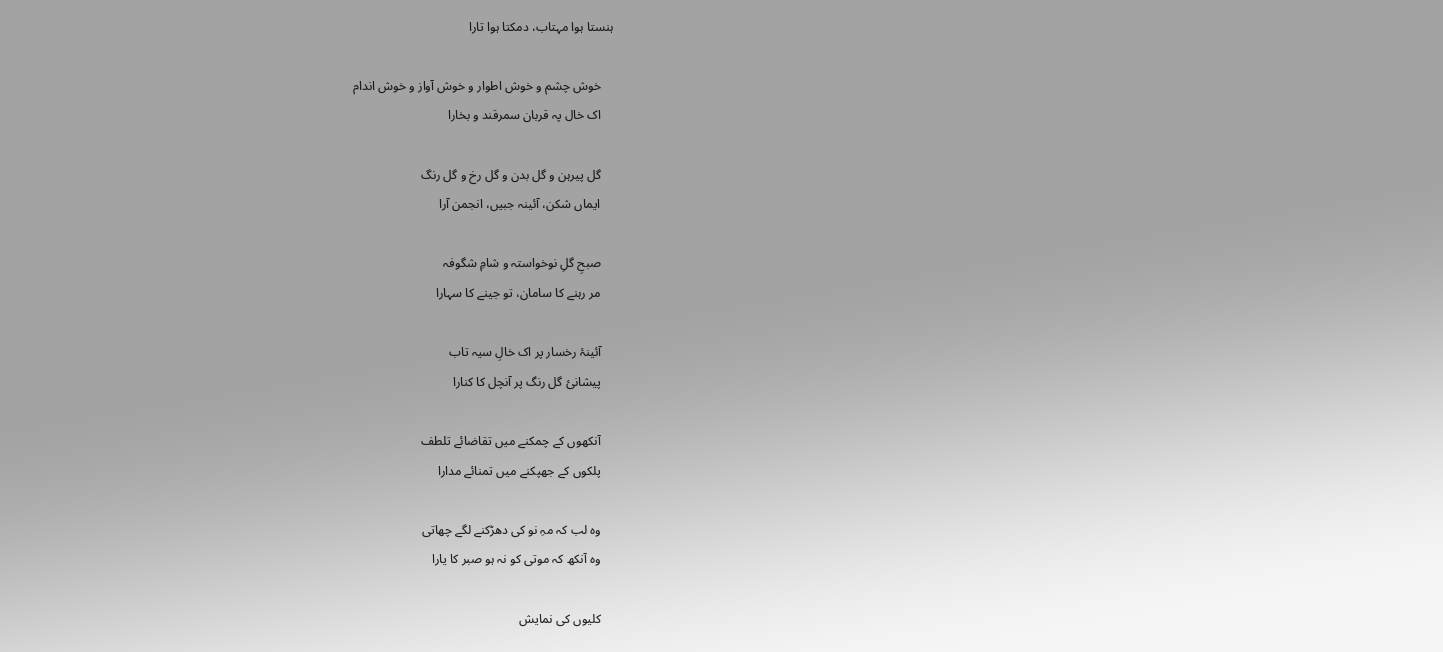ہنستا ہوا مہتاب، دمکتا ہوا تارا

    خوش چشم و خوش اطوار و خوش آواز و خوش اندام
    اک خال پہ قربان سمرقند و بخارا

    گل پیرہن و گل بدن و گل رخ و گل رنگ
    ایماں شکن، آئینہ جبیں، انجمن آرا

    صبحِ گلِ نوخواستہ و شامِ شگوفہ
    مر رہنے کا سامان، تو جینے کا سہارا

    آئینۂ رخسار پر اک خالِ سیہ تاب
    پیشانئ گل رنگ پر آنچل کا کنارا

    آنکھوں کے چمکنے میں تقاضائے تلطف
    پلکوں کے جھپکنے میں تمنائے مدارا

    وہ لب کہ مہِ نو کی دھڑکنے لگے چھاتی
    وہ آنکھ کہ موتی کو نہ ہو صبر کا یارا

    کلیوں کی نمایش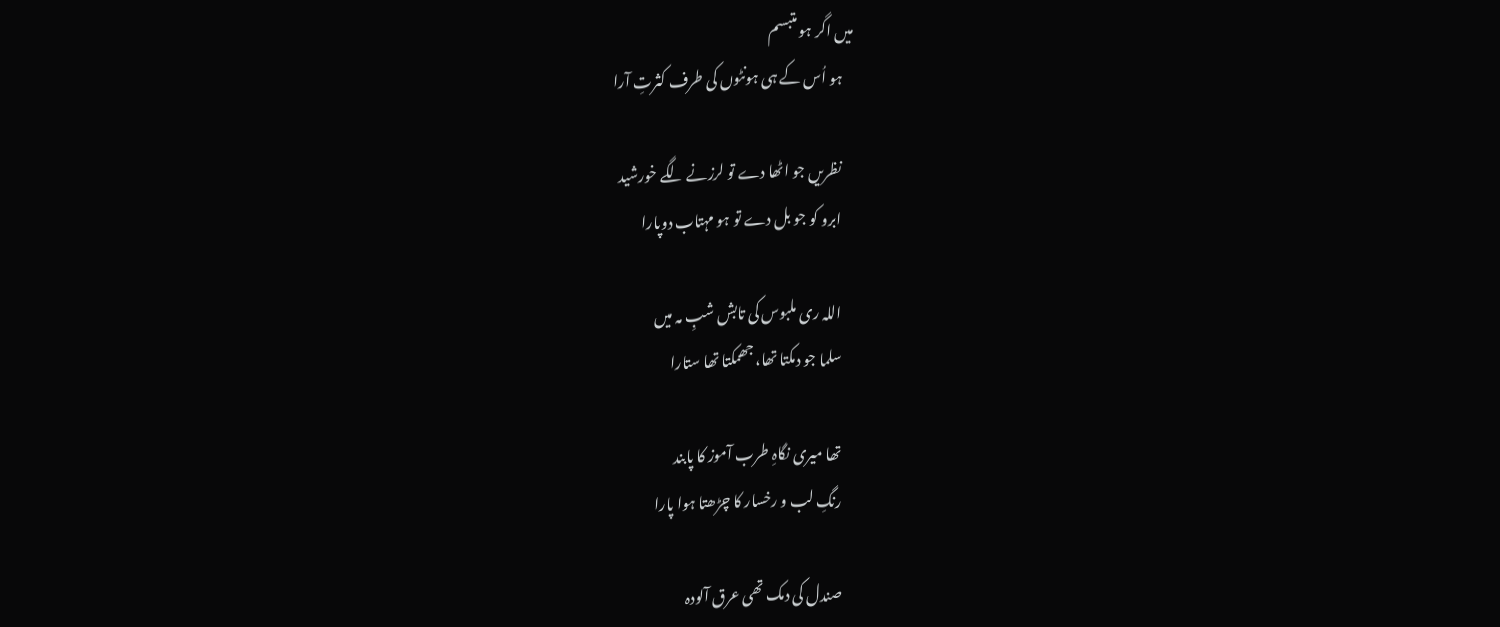میں اگر ہو متبسم
    ہو اُس کے ہی ہونٹوں کی طرف کثرتِ آرا

    نظریں جو اٹھا دے تو لرزنے لگے خورشید
    ابرو کو جو بل دے تو ہو مہتاب دوپارا

    اللہ ری ملبوس کی تابش شبِ مہ میں
    سلما جو دمکتا تھا، جھمکتا تھا ستارا

    تھا میری نگاہِ طرب آموز کا پابند
    رنگِ لب و رخسار کا چڑھتا ہوا پارا

    صندل کی دمک تھی عرق آلودہ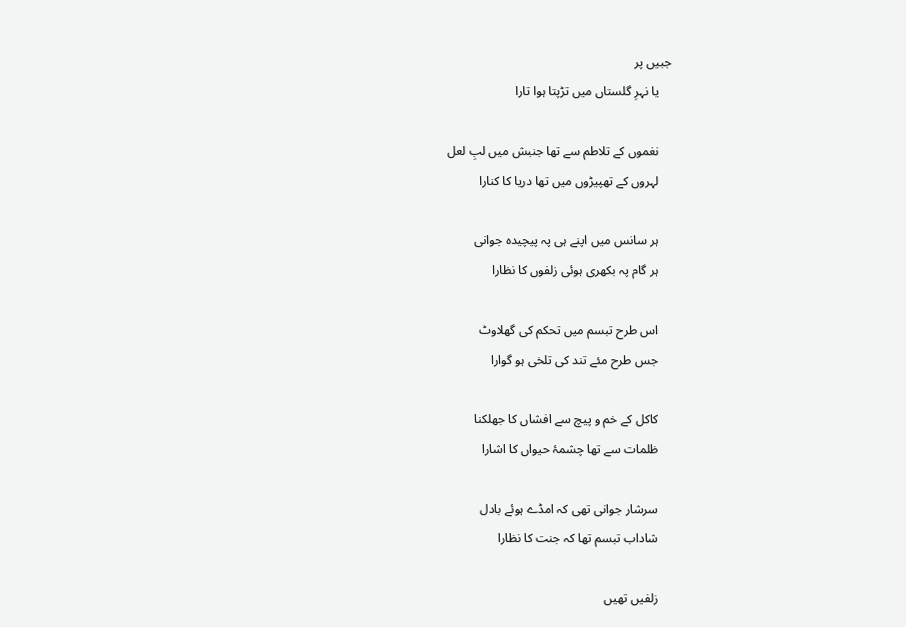جبیں پر
    یا نہرِ گلستاں میں تڑپتا ہوا تارا

    نغموں کے تلاطم سے تھا جنبش میں لبِ لعل
    لہروں کے تھپیڑوں میں تھا دریا کا کنارا

    ہر سانس میں اپنے ہی پہ پیچیدہ جوانی
    ہر گام پہ بکھری ہوئی زلفوں کا نظارا

    اس طرح تبسم میں تحکم کی گھلاوٹ
    جس طرح مئے تند کی تلخی ہو گوارا

    کاکل کے خم و پیچ سے افشاں کا جھلکنا
    ظلمات سے تھا چشمۂ حیواں کا اشارا

    سرشار جوانی تھی کہ امڈے ہوئے بادل
    شاداب تبسم تھا کہ جنت کا نظارا

    زلفیں تھیں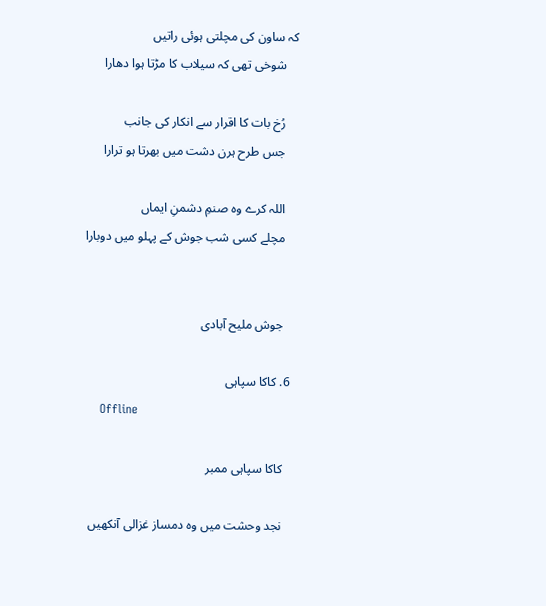کہ ساون کی مچلتی ہوئی راتیں
    شوخی تھی کہ سیلاب کا مڑتا ہوا دھارا

    رُخ بات کا اقرار سے انکار کی جانب
    جس طرح ہرن دشت میں بھرتا ہو ترارا

    اللہ کرے وہ صنمِ دشمنِ ایماں
    مچلے کسی شب جوش کے پہلو میں دوبارا


    جوش ملیح آبادی

  6. کاکا سپاہی
    Offline

    کاکا سپاہی ممبر

    نجد وحشت میں وہ دمساز غزالی آنکھیں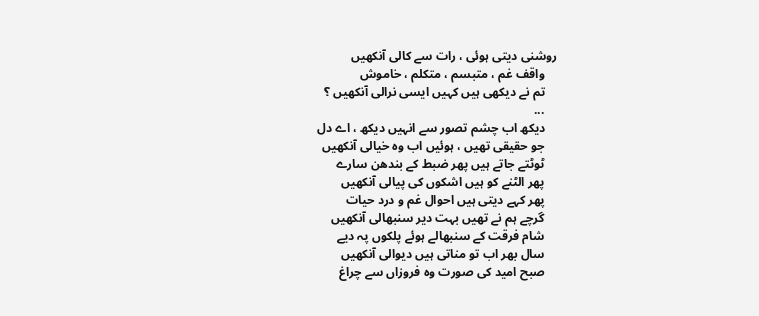روشنی دیتی ہوئی ، رات سے کالی آنکھیں
    واقف غم ، متبسم ، متکلم ، خاموش
    تم نے دیکھی ہیں کہیں ایسی نرالی آنکھیں ؟
    ...
    دیکھ اب چشم تصور سے انہیں دیکھ ، اے دل
    جو حقیقی تھیں ، ہوئیں اب وہ خیالی آنکھیں
    ٹوٹتے جاتے ہیں پھر ضبط کے بندھن سارے
    پھر الٹنے کو ہیں اشکوں کی پیالی آنکھیں
    پھر کہے دیتی ہیں احوال غم و درد حیات
    گرچے ہم نے تھیں بہت دیر سنبھالی آنکھیں
    شام فرقت کے سنبھالے ہوئے پلکوں پہ دیے
    سال بھر اب تو مناتی ہیں دیوالی آنکھیں
    صبح امید کی صورت وہ فروزاں سے چراغ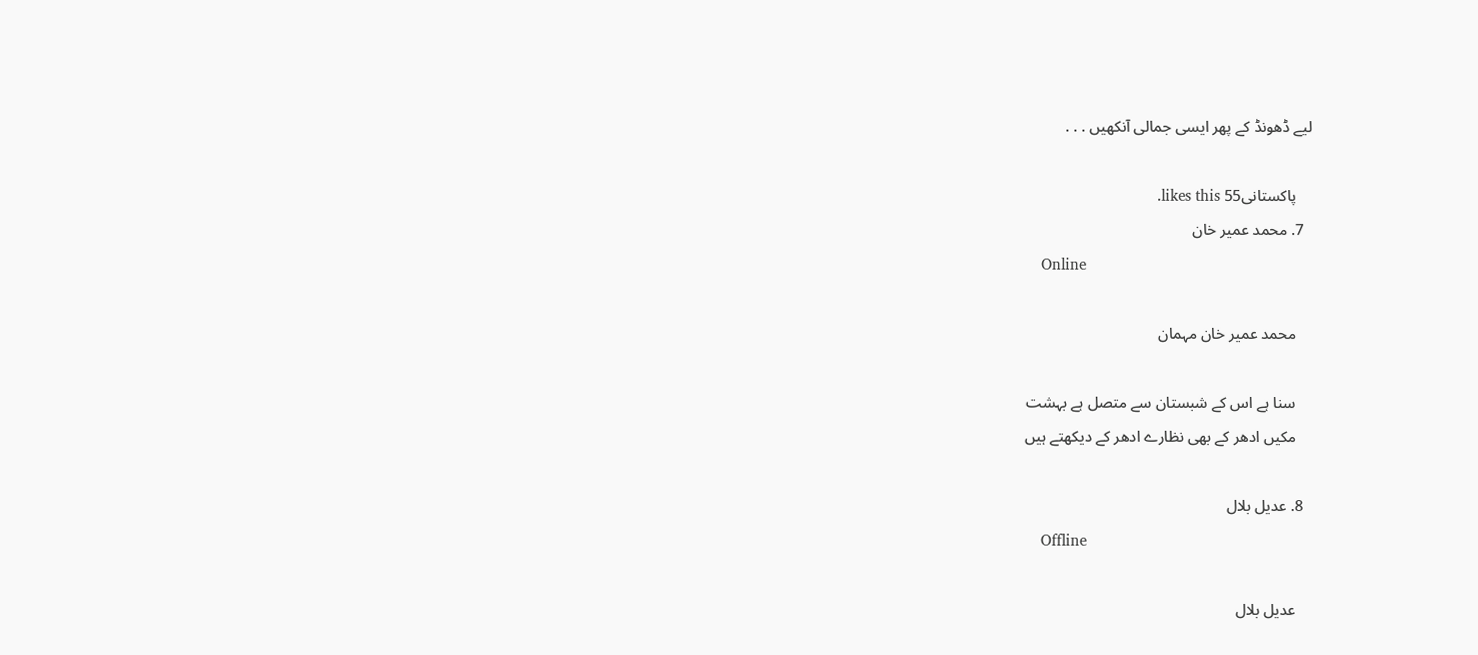لیے ڈھونڈ کے پھر ایسی جمالی آنکھیں . . .

    پاکستانی55 likes this.
  7. محمد عمیر خان
    Online

    محمد عمیر خان مہمان

    سنا ہے اس کے شبستان سے متصل ہے بہشت
    مکیں ادهر کے بهی نظارے ادهر کے دیکهتے ہیں

  8. عدیل بلال
    Offline

    عدیل بلال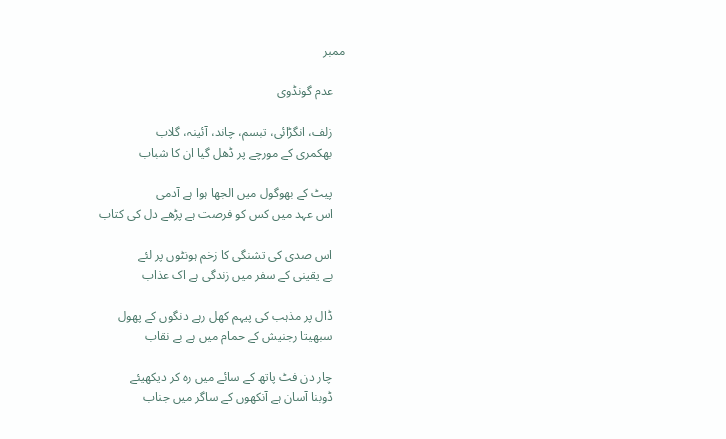ممبر

    عدم گونڈوی

    زلف، انگڑائی، تبسم، چاند، آئینہ، گلاب
    بھکمری کے مورچے پر ڈھل گیا ان کا شباب

    پیٹ کے بھوگول میں الجھا ہوا ہے آدمی
    اس عہد میں کس کو فرصت ہے پڑھے دل کی کتاب

    اس صدی کی تشنگی کا زخم ہونٹوں پر لئے
    بے یقینی کے سفر میں زندگی ہے اک عذاب

    ڈال پر مذہب کی پیہم کھل رہے دنگوں کے پھول
    سبھیتا رجنیش کے حمام میں ہے بے نقاب

    چار دن فٹ پاتھ کے سائے میں رہ کر دیکھیئے
    ڈوبنا آسان ہے آنکھوں کے ساگر میں جناب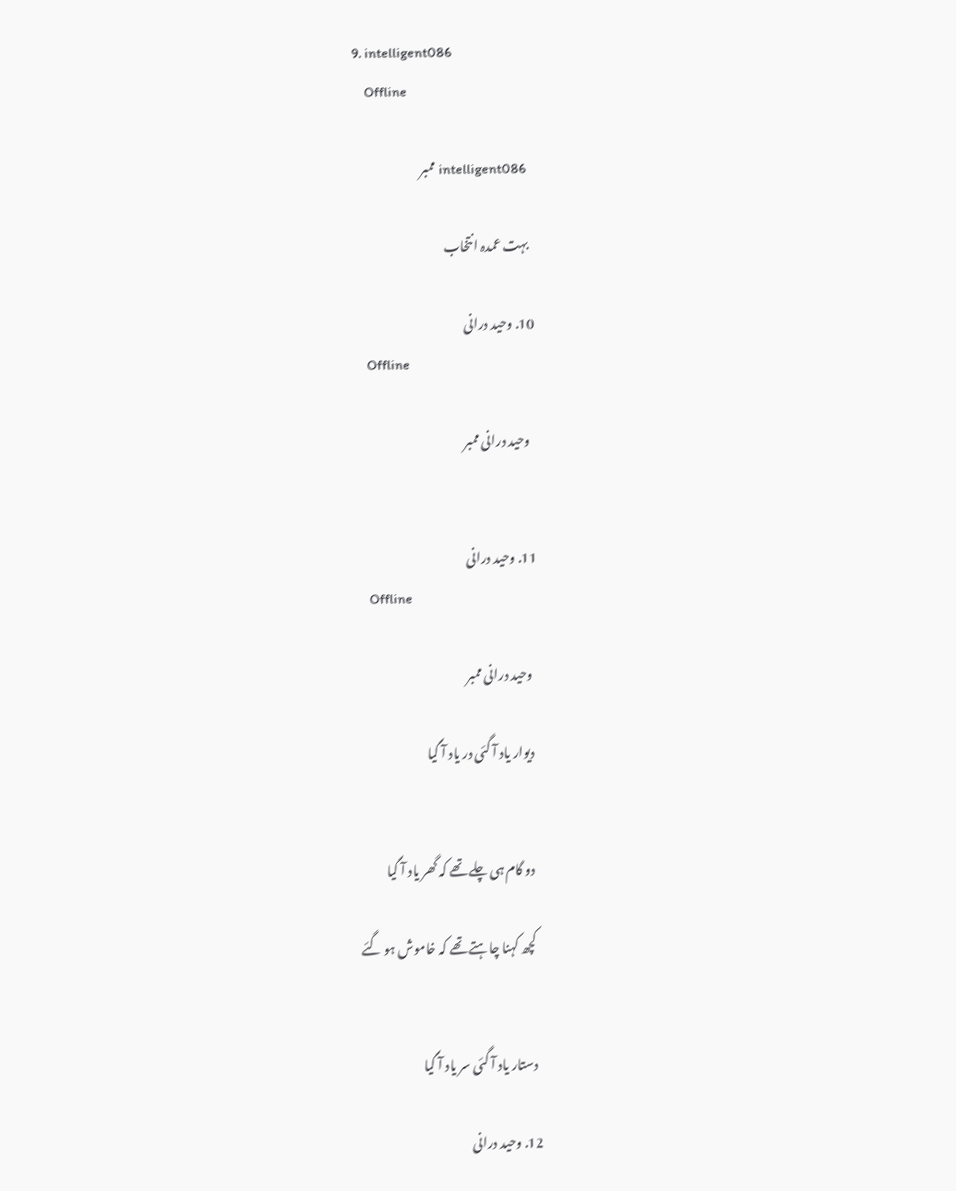9. intelligent086
    Offline

    intelligent086 ممبر

    بہت عمدہ انتخاب

  10. وحید درانی
    Offline

    وحید درانی ممبر


  11. وحید درانی
    Offline

    وحید درانی ممبر

    دیوار یاد آ گئی در یاد آ گیا


    دو گام ہی چلے تھے کہ گھر یاد آ گیا

    کچھ کہنا چاہتے تھے کہ خاموش ہو گئے


    دستار یاد آ گئی سر یاد آ گیا

  12. وحید درانی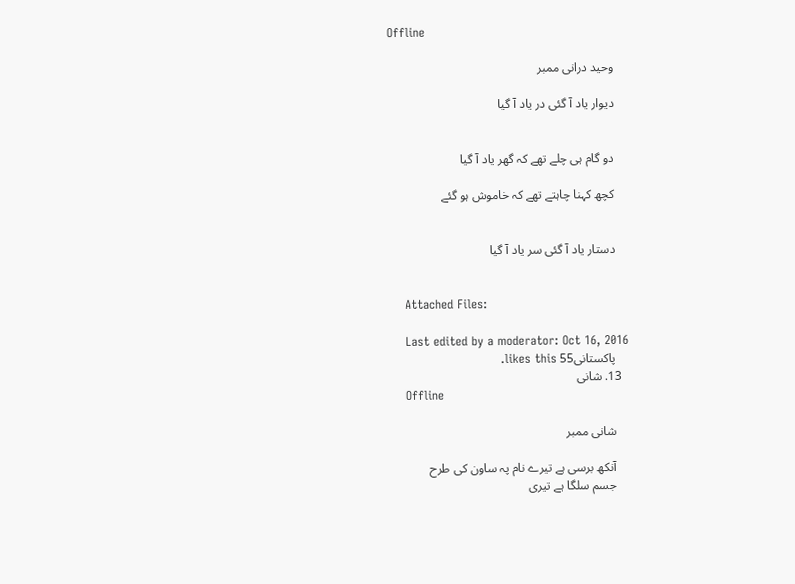Offline

    وحید درانی ممبر

    دیوار یاد آ گئی در یاد آ گیا


    دو گام ہی چلے تھے کہ گھر یاد آ گیا

    کچھ کہنا چاہتے تھے کہ خاموش ہو گئے


    دستار یاد آ گئی سر یاد آ گیا


    Attached Files:

    Last edited by a moderator: Oct 16, 2016
    پاکستانی55 likes this.
  13. شانی
    Offline

    شانی ممبر

    آنکھ برسی ہے تیرے نام پہ ساون کی طرح
    جسم سلگا ہے تیری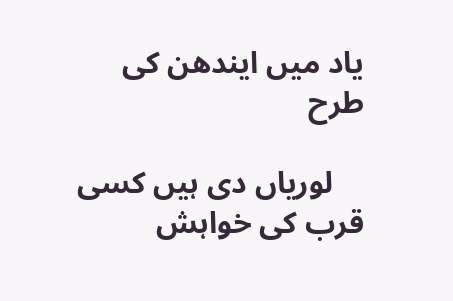یاد میں ایندھن کی طرح

    لوریاں دی ہیں کسی قرب کی خواہش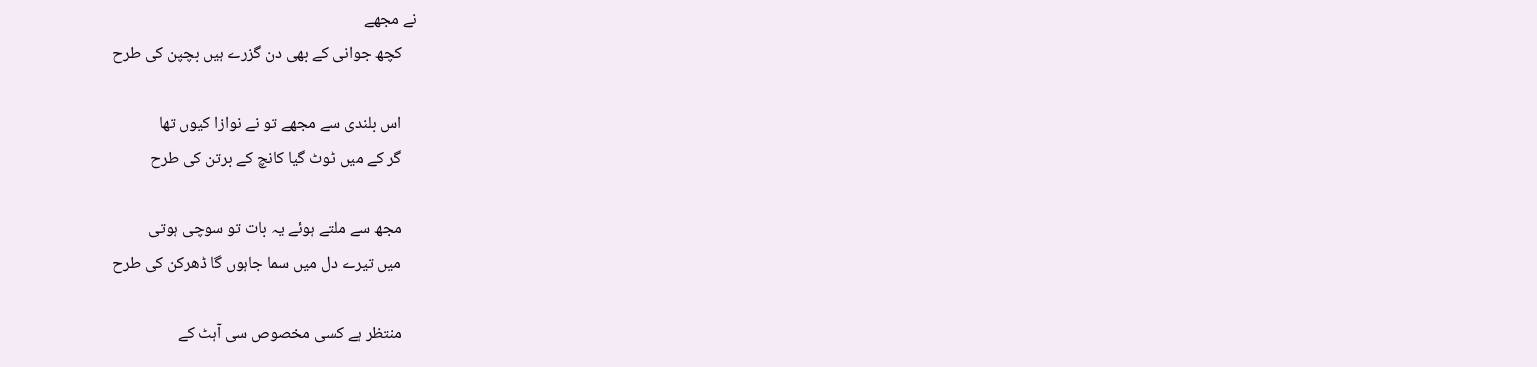نے مجھے
    کچھ جوانی کے بھی دن گزرے ہیں بچپن کی طرح

    اس بلندی سے مجھے تو نے نوازا کیوں تھا
    گر کے میں ٹوٹ گیا کانچ کے برتن کی طرح

    مجھ سے ملتے ہوئے یہ بات تو سوچی ہوتی
    میں تیرے دل میں سما جاہوں گا ڈھرکن کی طرح

    منتظر ہے کسی مخصوص سی آہٹ کے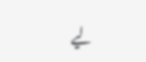لیے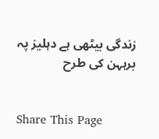زندگی بیٹھی ہے دہلیز پہ برہہن کی طرح


Share This Page